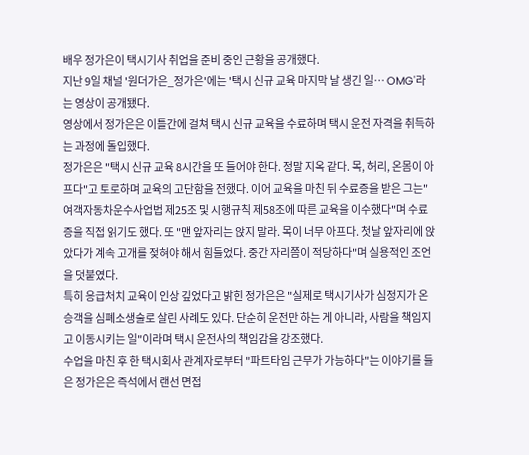배우 정가은이 택시기사 취업을 준비 중인 근황을 공개했다.
지난 9일 채널 '원더가은_정가은'에는 '택시 신규 교육 마지막 날 생긴 일… OMG'라는 영상이 공개됐다.
영상에서 정가은은 이틀간에 걸쳐 택시 신규 교육을 수료하며 택시 운전 자격을 취득하는 과정에 돌입했다.
정가은은 "택시 신규 교육 8시간을 또 들어야 한다. 정말 지옥 같다. 목, 허리, 온몸이 아프다"고 토로하며 교육의 고단함을 전했다. 이어 교육을 마친 뒤 수료증을 받은 그는"여객자동차운수사업법 제25조 및 시행규칙 제58조에 따른 교육을 이수했다"며 수료증을 직접 읽기도 했다. 또 "맨 앞자리는 앉지 말라. 목이 너무 아프다. 첫날 앞자리에 앉았다가 계속 고개를 젖혀야 해서 힘들었다. 중간 자리쯤이 적당하다"며 실용적인 조언을 덧붙였다.
특히 응급처치 교육이 인상 깊었다고 밝힌 정가은은 "실제로 택시기사가 심정지가 온 승객을 심폐소생술로 살린 사례도 있다. 단순히 운전만 하는 게 아니라, 사람을 책임지고 이동시키는 일"이라며 택시 운전사의 책임감을 강조했다.
수업을 마친 후 한 택시회사 관계자로부터 "파트타임 근무가 가능하다"는 이야기를 들은 정가은은 즉석에서 랜선 면접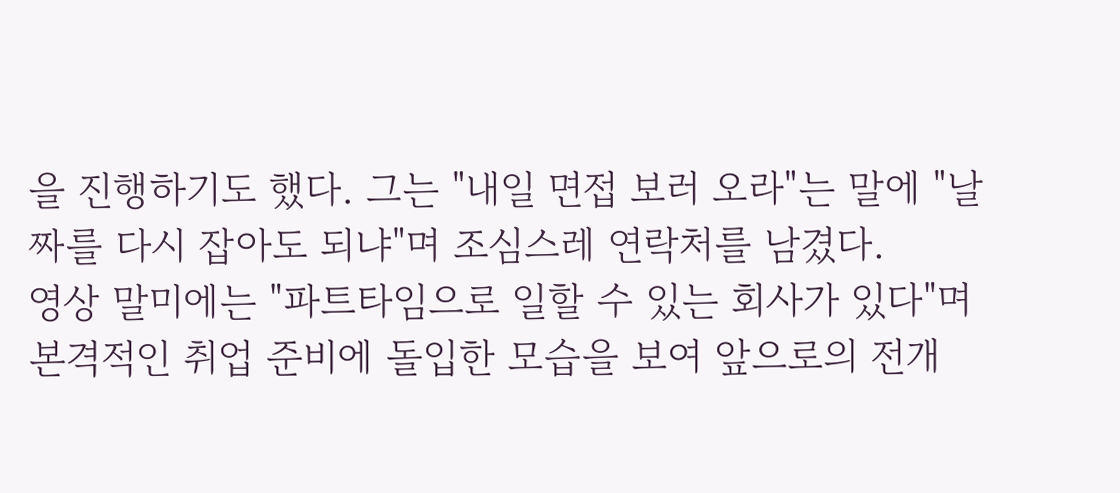을 진행하기도 했다. 그는 "내일 면접 보러 오라"는 말에 "날짜를 다시 잡아도 되냐"며 조심스레 연락처를 남겼다.
영상 말미에는 "파트타임으로 일할 수 있는 회사가 있다"며 본격적인 취업 준비에 돌입한 모습을 보여 앞으로의 전개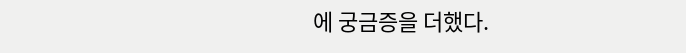에 궁금증을 더했다.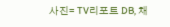사진= TV리포트 DB, 채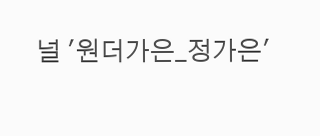널 '원더가은_정가은'